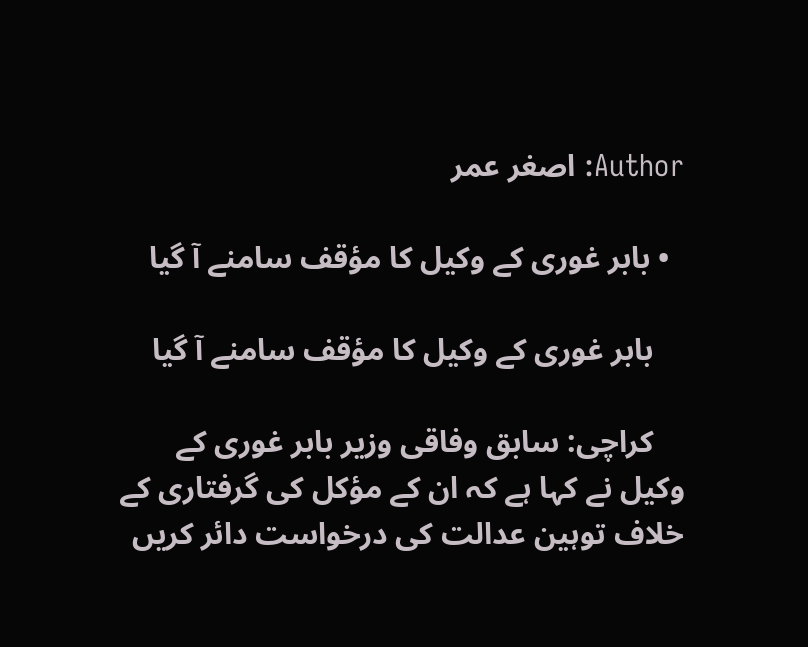Author: اصغر عمر

  • بابر غوری کے وکیل کا مؤقف سامنے آ گیا

    بابر غوری کے وکیل کا مؤقف سامنے آ گیا

    کراچی: سابق وفاقی وزیر بابر غوری کے وکیل نے کہا ہے کہ ان کے مؤکل کی گرفتاری کے خلاف توہین عدالت کی درخواست دائر کریں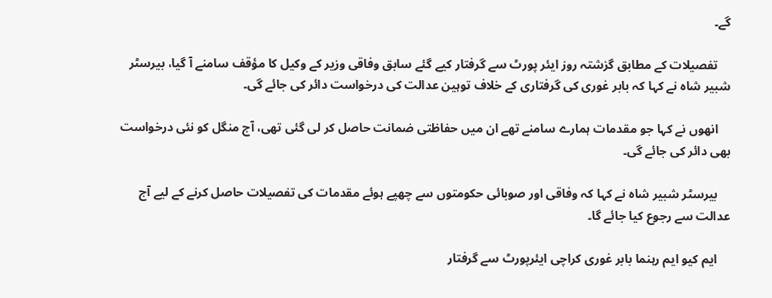گے۔

    تفصیلات کے مطابق گزشتہ روز ایئر پورٹ سے گرفتار کیے گئے سابق وفاقی وزیر کے وکیل کا مؤقف سامنے آ گیا، بیرسٹر شبیر شاہ نے کہا کہ بابر غوری کی گرفتاری کے خلاف توہین عدالت کی درخواست دائر کی جائے گی۔

    انھوں نے کہا جو مقدمات ہمارے سامنے تھے ان میں حفاظتی ضمانت حاصل کر لی گئی تھی، آج منگل کو نئی درخواست بھی دائر کی جائے گی۔

    بیرسٹر شبیر شاہ نے کہا کہ وفاقی اور صوبائی حکومتوں سے چھپے ہوئے مقدمات کی تفصیلات حاصل کرنے کے لیے آج عدالت سے رجوع کیا جائے گا۔

    ایم کیو ایم رہنما بابر غوری کراچی ایئرپورٹ سے گرفتار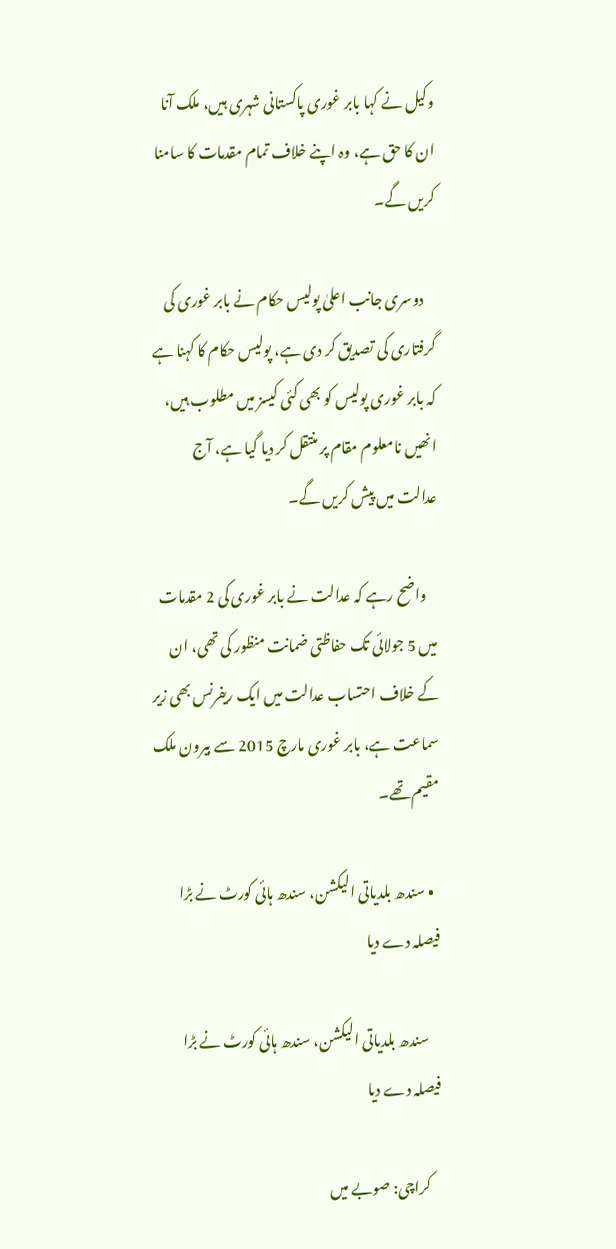وکیل نے کہا بابر غوری پاکستانی شہری ہیں، ملک آنا ان کا حق ہے، وہ اپنے خلاف تمام مقدمات کا سامنا کریں گے۔

    دوسری جانب اعلیٰ پولیس حکام نے بابر غوری کی گرفتاری کی تصدیق کر دی ہے، پولیس حکام کا کہنا ہے کہ بابر غوری پولیس کو بھی کئی کیسز میں مطلوب ہیں، انھیں نامعلوم مقام پر منتقل کر دیا گیا ہے، آج عدالت میں پیش کریں گے۔

    واضح رہے کہ عدالت نے بابر غوری کی 2 مقدمات میں 5 جولائی تک حفاظتی ضمانت منظور کی تھی، ان کے خلاف احتساب عدالت میں ایک ریفرنس بھی زیر سماعت ہے، بابر غوری مارچ 2015 سے بیرون ملک مقیم تھے۔

  • سندھ بلدیاتی الیکشن، سندھ ہائی کورٹ نے بڑا فیصلہ دے دیا

    سندھ بلدیاتی الیکشن، سندھ ہائی کورٹ نے بڑا فیصلہ دے دیا

    کراچی: صوبے میں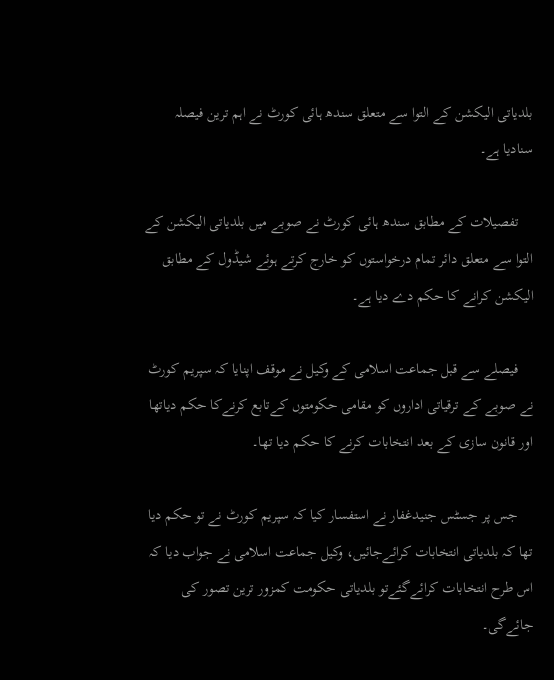بلدیاتی الیکشن کے التوا سے متعلق سندھ ہائی کورٹ نے اہم ترین فیصلہ سنادیا ہے۔

    تفصیلات کے مطابق سندھ ہائی کورٹ نے صوبے میں بلدیاتی الیکشن کے التوا سے متعلق دائر تمام درخواستوں کو خارج کرتے ہوئے شیڈول کے مطابق الیکشن کرانے کا حکم دے دیا ہے۔

    فیصلے سے قبل جماعت اسلامی کے وکیل نے موقف اپنایا کہ سپریم کورٹ نے صوبے کے ترقیاتی اداروں کو مقامی حکومتوں کےتابع کرنےکا حکم دیاتھا اور قانون سازی کے بعد انتخابات کرنے کا حکم دیا تھا۔

    جس پر جسٹس جنیدغفار نے استفسار کیا کہ سپریم کورٹ نے تو حکم دیا تھا کہ بلدیاتی انتخابات کرائےجائیں، وکیل جماعت اسلامی نے جواب دیا کہ اس طرح انتخابات کرائےگئےتو بلدیاتی حکومت کمزور ترین تصور کی جائےگی۔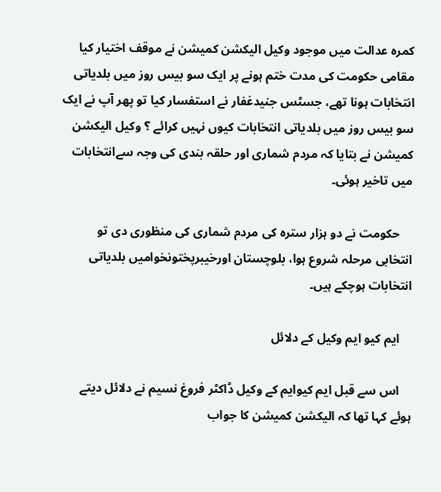کمرہ عدالت میں موجود وکیل الیکشن کمیشن نے موقف اختیار کیا مقامی حکومت کی مدت ختم ہونے پر ایک سو بیس روز میں بلدیاتی انتخابات ہونا تھے، جسٹس جنیدغفار نے استفسار کیا تو پھر آپ نے ایک سو بیس روز میں بلدیاتی انتخابات کیوں نہیں کرائے ؟ وکیل الیکشن کمیشن نے بتایا کہ مردم شماری اور حلقہ بندی کی وجہ سےانتخابات میں تاخیر ہوئی۔

    حکومت نے دو ہزار سترہ کی مردم شماری کی منظوری دی تو انتخابی مرحلہ شروع ہوا، بلوچستان اورخیبرپختونخوامیں بلدیاتی انتخابات ہوچکے ہیں۔

    ایم کیو ایم وکیل کے دلائل

    اس سے قبل ایم کیوایم کے وکیل ڈاکٹر فروغ نسیم نے دلائل دیتے ہوئے کہا تھا کہ الیکشن کمیشن کا جواب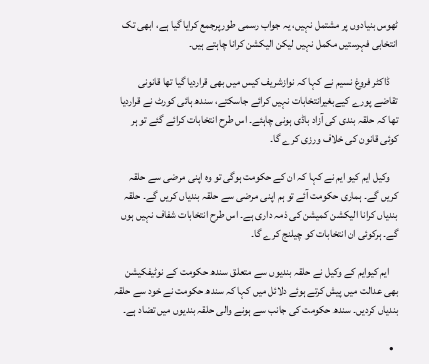ٹھوس بنیادوں پر مشتمل نہیں، یہ جواب رسمی طورپرجمع کرایا گیا ہے، ابھی تک انتخابی فہرستیں مکمل نہیں لیکن الیکشن کرانا چاہتے ہیں۔

    ڈاکٹر فروغ نسیم نے کہا کہ نوازشریف کیس میں بھی قراردیا گیا تھا قانونی تقاضے پورے کیےبغیرانتخابات نہیں کرائے جاسکتے، سندھ ہائی کورٹ نے قراردیا تھا کہ حلقہ بندی کی آزاد باڈی ہونی چاہئے۔ اس طرح انتخابات کرائے گئے تو ہر کوئی قانون کی خلاف ورزی کرے گا۔

    وکیل ایم کیو ایم نے کہا کہ ان کے حکومت ہوگی تو وہ اپنی مرضی سے حلقہ کریں گے۔ ہماری حکومت آئے تو ہم اپنی مرضی سے حلقہ بندیاں کریں گے۔ حلقہ بندیاں کرانا الیکشن کمیشن کی ذمہ داری ہے۔ اس طرح انتخابات شفاف نہیں ہوں گے۔ ہرکوئی ان انتخابات کو چیلنج کرے گا۔

    ایم کیوایم کے وکیل نے حلقہ بندیوں سے متعلق سندھ حکومت کے نوٹیفکیشن بھی عدالت میں پیش کرتے ہوئے دلائل میں کہا کہ سندھ حکومت نے خود سے حلقہ بندیاں کردیں۔ سندھ حکومت کی جانب سے ہونے والی حلقہ بندیوں میں تضاد ہے۔

  •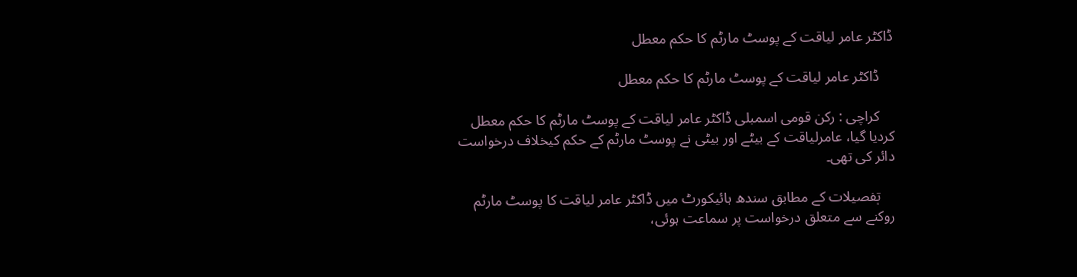ڈاکٹر عامر لیاقت کے پوسٹ مارٹم کا حکم معطل

    ڈاکٹر عامر لیاقت کے پوسٹ مارٹم کا حکم معطل

    کراچی : رکن قومی اسمبلی ڈاکٹر عامر لیاقت کے پوسٹ مارٹم کا حکم معطل کردیا گیا، عامرلیاقت کے بیٹے اور بیٹی نے پوسٹ مارٹم کے حکم کیخلاف درخواست دائر کی تھی۔

    تٖفصیلات کے مطابق سندھ ہائیکورٹ میں ڈاکٹر عامر لیاقت کا پوسٹ مارٹم روکنے سے متعلق درخواست پر سماعت ہوئی،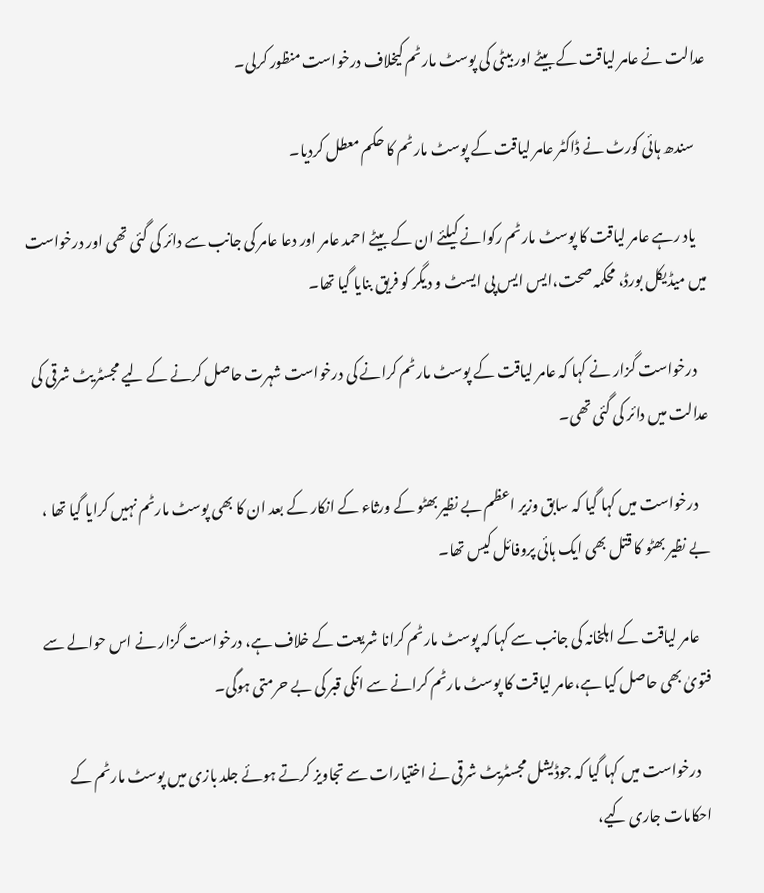عدالت نے عامر لیاقت کے بیٹے اور بیٹی کی پوسٹ مارٹم کیخلاف درخواست منظور کرلی۔

    سندھ ہائی کورٹ نے ڈاکٹر عامر لیاقت کے پوسٹ مارٹم کا حکم معطل کردیا۔

    یاد رہے عامر لیاقت کا پوسٹ مارٹم رکوانے کیلئے ان کے بیٹے احمد عامر اور دعا عامر کی جانب سے دائر کی گئی تھی اور درخواست میں میڈیکل بورڈ، محکمہ صحت،ایس ایس پی ایسٹ و دیگر کو فریق بنایا گیا تھا۔

    درخواست گزار نے کہا کہ عامر لیاقت کے پوسٹ مارٹم کرانے کی درخواست شہرت حاصل کرنے کے لیے مجسٹریٹ شرقی کی عدالت میں دائر کی گئی تھی۔

    درخواست میں کہا گیا کہ سابق وزیر اعظم بے نظیر بھٹو کے ورثاء کے انکار کے بعد ان کا بھی پوسٹ مارٹم نہیں کرایا گیا تھا ، بے نظیر بھٹو کا قتل بھی ایک ہائی پروفائل کیس تھا۔

    عامر لیاقت کے اہلخانہ کی جانب سے کہا کہ پوسٹ مارٹم کرانا شریعت کے خلاف ہے، درخواست گزار نے اس حوالے سے فتویٰ بھی حاصل کیا ہے،عامر لیاقت کا پوسٹ مارٹم کرانے سے انکی قبر کی بے حرمتی ہوگی۔

    درخواست میں کہا گیا کہ جوڈیشل مجسٹریٹ شرقی نے اختیارات سے تجاویز کرتے ہوئے جلد بازی میں پوسٹ مارٹم کے احکامات جاری کیے،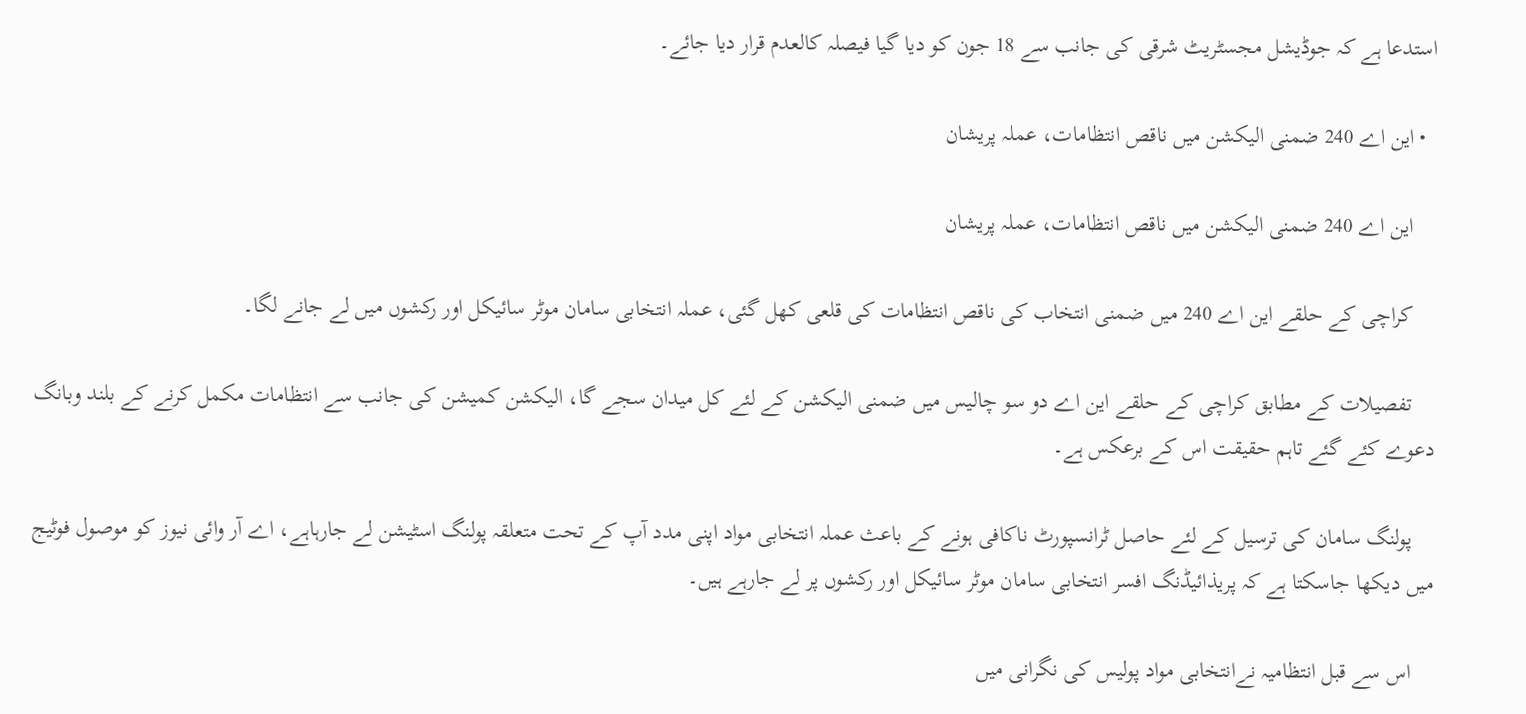استدعا ہے کہ جوڈیشل مجسٹریٹ شرقی کی جانب سے 18 جون کو دیا گیا فیصلہ کالعدم قرار دیا جائے۔

  • این اے 240 ضمنی الیکشن میں ناقص انتظامات، عملہ پریشان

    این اے 240 ضمنی الیکشن میں ناقص انتظامات، عملہ پریشان

    کراچی کے حلقے این اے 240 میں ضمنی انتخاب کی ناقص انتظامات کی قلعی کھل گئی، عملہ انتخابی سامان موٹر سائیکل اور رکشوں میں لے جانے لگا۔

    تفصیلات کے مطابق کراچی کے حلقے این اے دو سو چالیس میں ضمنی الیکشن کے لئے کل میدان سجے گا، الیکشن کمیشن کی جانب سے انتظامات مکمل کرنے کے بلند وبانگ دعوے کئے گئے تاہم حقیقت اس کے برعکس ہے۔

    پولنگ سامان کی ترسیل کے لئے حاصل ٹرانسپورٹ ناکافی ہونے کے باعث عملہ انتخابی مواد اپنی مدد آپ کے تحت متعلقہ پولنگ اسٹیشن لے جارہاہے، اے آر وائی نیوز کو موصول فوٹیج میں دیکھا جاسکتا ہے کہ پریذائیڈنگ افسر انتخابی سامان موٹر سائیکل اور رکشوں پر لے جارہے ہیں۔

    اس سے قبل انتظامیہ نےانتخابی مواد پولیس کی نگرانی میں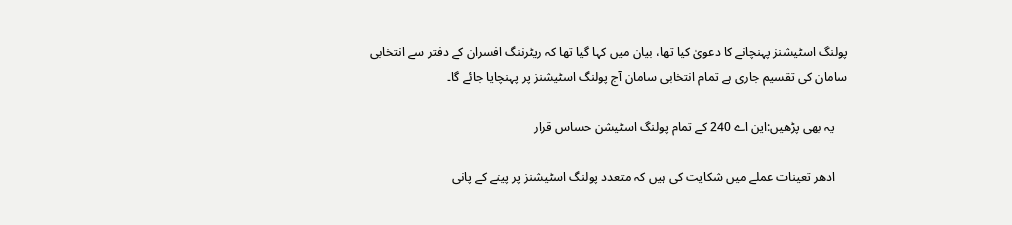پولنگ اسٹیشنز پہنچانے کا دعویٰ کیا تھا، بیان میں کہا گیا تھا کہ ریٹرننگ افسران کے دفتر سے انتخابی سامان کی تقسیم جاری ہے تمام انتخابی سامان آج پولنگ اسٹیشنز پر پہنچایا جائے گا۔

    یہ بھی پڑھیں:این اے 240 کے تمام پولنگ اسٹیشن حساس قرار

    ادھر تعینات عملے میں شکایت کی ہیں کہ متعدد پولنگ اسٹیشنز پر پینے کے پانی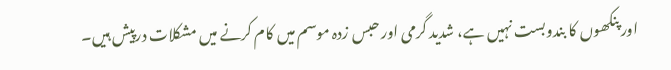اور پنکھوں کا بندوبست نہیں ہے، شدید گرمی اور حبس زدہ موسم میں کام کرنے میں مشکلات درپیش ہیں۔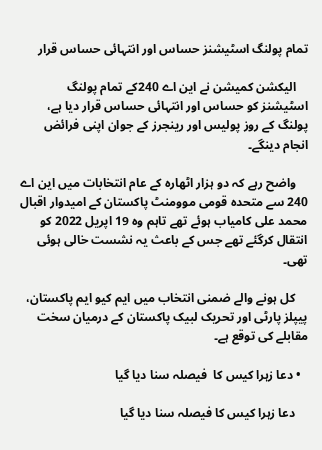تمام پولنگ اسٹیشنز حساس اور انتہائی حساس قرار

    الیکشن کمیشن نے این اے 240کے تمام پولنگ اسٹیشنز کو حساس اور انتہائی حساس قرار دیا ہے، پولنگ کے روز پولیس اور رینجرز کے جوان اپنی فرائض انجام دینگے۔

    واضح رہے کہ دو ہزار اٹھارہ کے عام انتخابات میں این اے 240 سے متحدہ قومی موومنٹ پاکستان کے امیدوار اقبال محمد علی کامیاب ہوئے تھے تاہم وہ 19 اپریل 2022 کو انتقال کرگئے تھے جس کے باعث یہ نشست خالی ہوئی تھی۔

    کل ہونے والے ضمنی انتخاب میں ایم کیو ایم پاکستان، پیپلز پارٹی اور تحریک لبیک پاکستان کے درمیان سخت مقابلے کی توقع ہے۔

  • دعا زہرا کیس کا  فیصلہ سنا دیا گیا

    دعا زہرا کیس کا فیصلہ سنا دیا گیا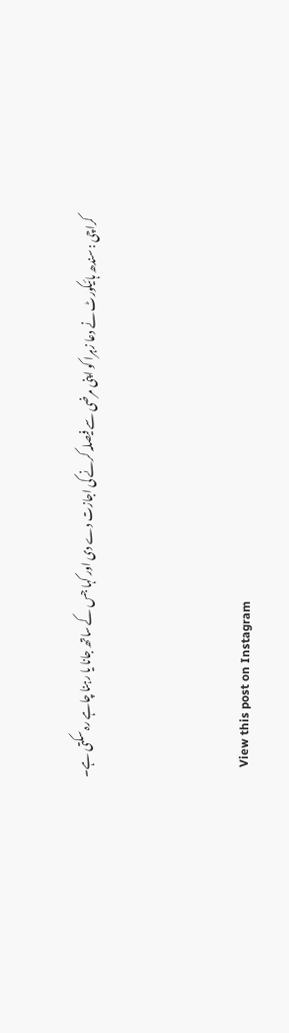کراچی : سندھ ہائیکورٹ نے دعا زہرا کو اپنی مرضی سے فیصلہ کرنے کی اجازت دے دی اور کہا جس کے ساتھ جانا یا رہنا چاہے رہ سکتی ہے۔



    View this post on Instagram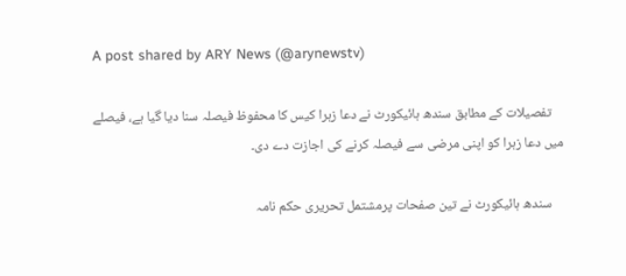A post shared by ARY News (@arynewstv)

    تفصیلات کے مطابق سندھ ہائیکورٹ نے دعا زہرا کیس کا محفوظ فیصلہ سنا دیا گیا ہے، فیصلے میں دعا زہرا کو اپنی مرضی سے فیصلہ کرنے کی اجازت دے دی۔

    سندھ ہائیکورٹ نے تین صفحات پرمشتمل تحریری حکم نامہ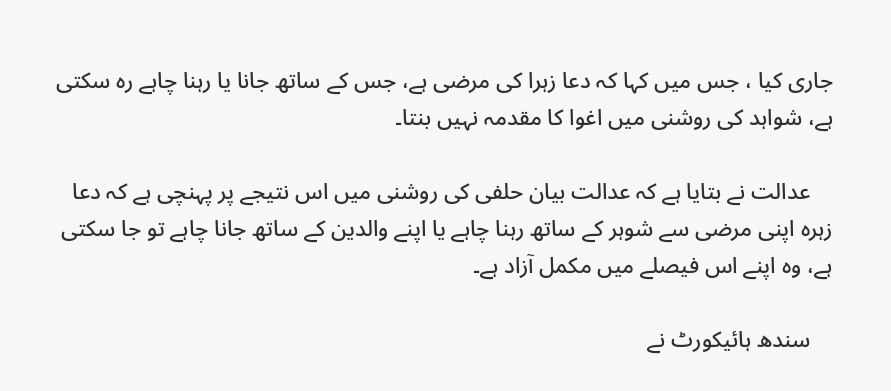جاری کیا ، جس میں کہا کہ دعا زہرا کی مرضی ہے، جس کے ساتھ جانا یا رہنا چاہے رہ سکتی ہے، شواہد کی روشنی میں اغوا کا مقدمہ نہیں بنتا۔

    عدالت نے بتایا ہے کہ عدالت بیان حلفی کی روشنی میں اس نتیجے پر پہنچی ہے کہ دعا زہرہ اپنی مرضی سے شوہر کے ساتھ رہنا چاہے یا اپنے والدین کے ساتھ جانا چاہے تو جا سکتی ہے، وہ اپنے اس فیصلے میں مکمل آزاد ہے۔

    سندھ ہائیکورٹ نے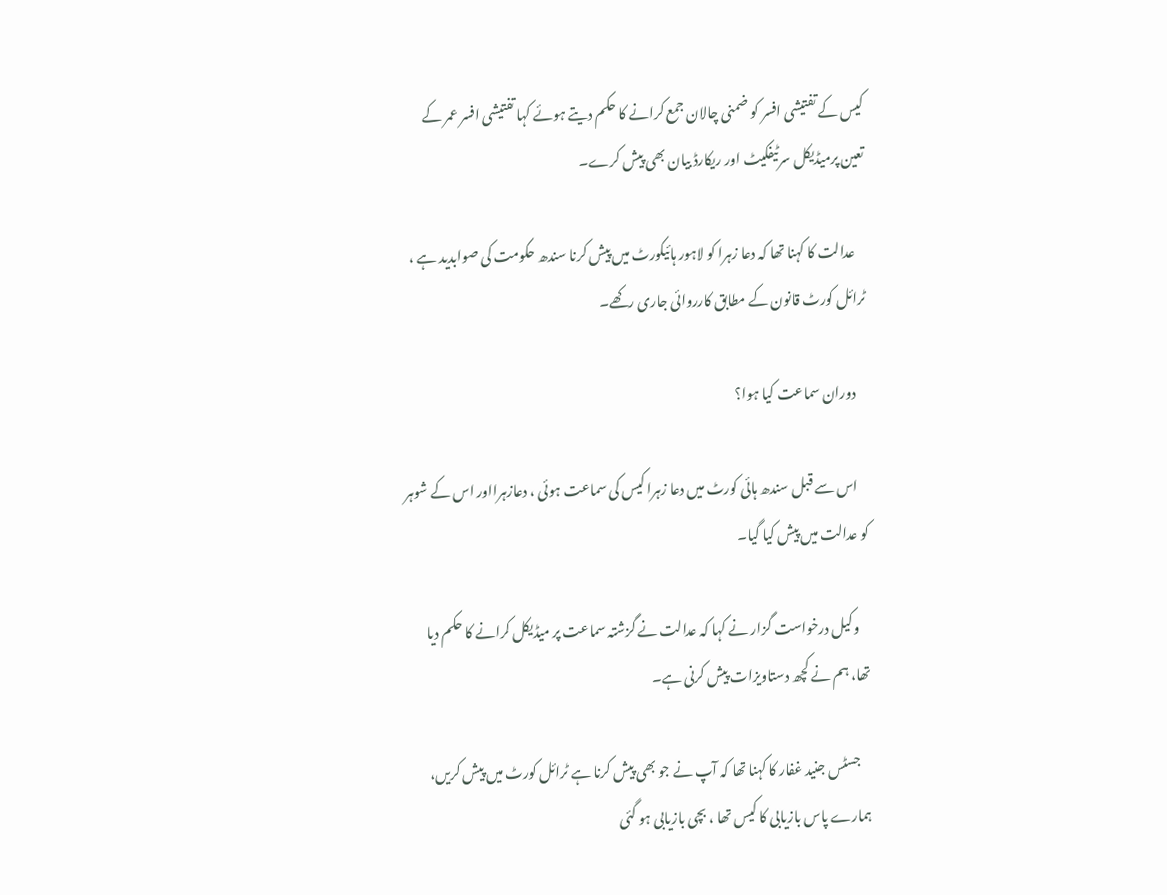کیس کے تفتیشی افسر کو ضمنی چالان جمع کرانے کا حکم دیتے ہوئے کہا تفتیشی افسر عمر کے تعین پرمیڈیکل سرٹیفکیٹ اور ریکارڈ بیان بھی پیش کرے۔

    عدالت کا کہنا تھا کہ دعا زہرا کو لاہور ہائیکورٹ میں پیش کرنا سندھ حکومت کی صوابدید ہے ، ٹرائل کورٹ قانون کے مطابق کارروائی جاری رکھے۔

    دوران سماعت کیا ہوا؟

    اس سے قبل سندھ ہائی کورٹ میں دعا زہرا کیس کی سماعت ہوئی ، دعازہرااور اس کے شوہر کو عدالت میں پیش کیا گیا۔

    وکیل درخواست گزار نے کہا کہ عدالت نے گزشتہ سماعت پر میڈیکل کرانے کا حکم دیا تھا، ہم نے کچھ دستاویزات پیش کرنی ہے۔

    جسٹس جنید غفار کا کہنا تھا کہ آپ نے جو بھی پیش کرنا ہے ٹرائل کورٹ میں پیش کریں، ہمارے پاس بازیابی کا کیس تھا ، بچی بازیابی ہو گئی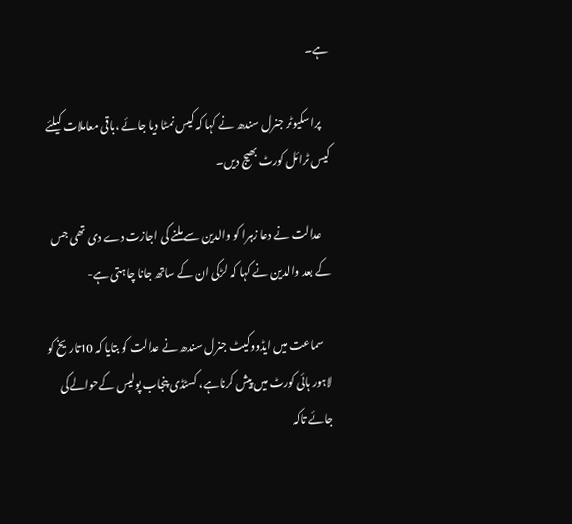ہے۔

    پراسکیوٹر جنرل سندھ نے کہا کہ کیس نمٹا دیا جائے ،باقی معاملات کیلئے کیس ٹرائل کورٹ بھیج دیں۔

    عدالت نے دعا زہرا کو والدین سے ملنے کی اجازت دے دی تھی جس کے بعد والدین نے کہا کہ لڑکی ان کے ساتھ جانا چاہتی ہے-

    سماعت میں ایڈووکیٹ جنرل سندھ نے عدالت کو بتایا کہ 10تاریخ کو لاہور ہائی کورٹ میں پیش کرناہے، کسٹڈی پنجاب پولیس کےحوالےکی جائے تاکہ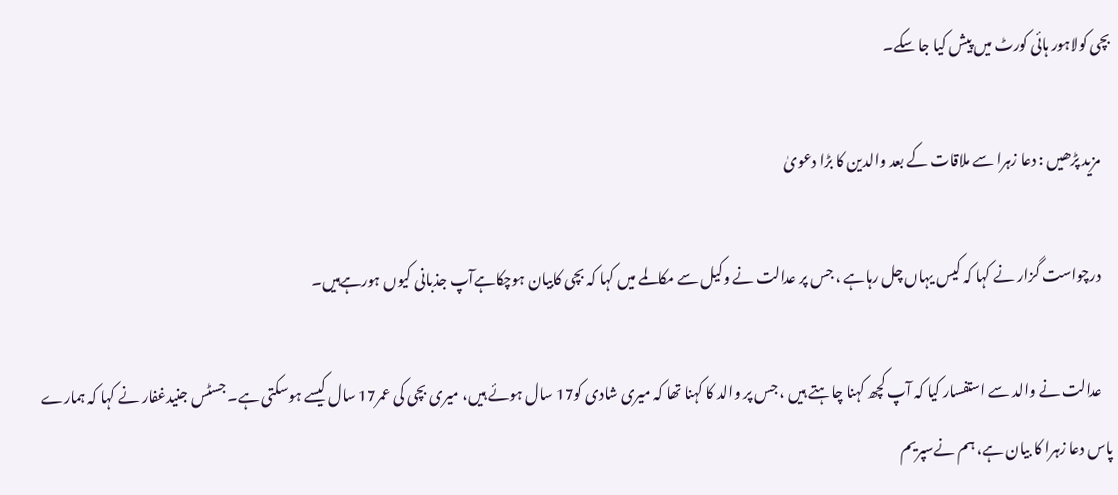بچی کولاہور ہائی کورٹ میں پیش کیا جا سکے۔

    مزید پڑھیں : دعا زہرا سے ملاقات کے بعد والدین کا بڑا دعویٰ

    درچواست گزار نے کہا کہ کیس یہاں چل رہاہے ، جس پر عدالت نے وکیل سے مکالمے میں کہا کہ بچی کابیان ہوچکاہےآپ جذبانی کیوں ہورہےہیں۔

    عدالت نے والد سے استفسار کیا کہ آپ کچھ کہنا چاہتے ہیں ، جس پر والد کا کہنا تھا کہ میری شادی کو17 سال ہوئے ہیں، میری بچی کی عمر17 سال کیسے ہوسکتی ہے۔ جسٹس جنیدغفار نے کہا کہ ہمارے پاس دعا زہرا کا بیان ہے، ہم نےسپریم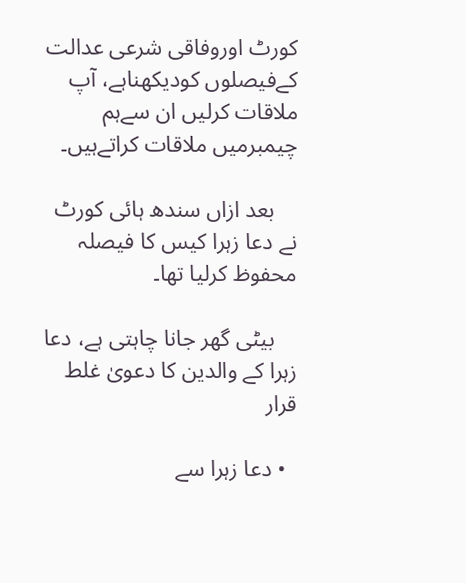کورٹ اوروفاقی شرعی عدالت کےفیصلوں کودیکھناہے، آپ ملاقات کرلیں ان سےہم چیمبرمیں ملاقات کراتےہیں۔

    بعد ازاں سندھ ہائی کورٹ نے دعا زہرا کیس کا فیصلہ محفوظ کرلیا تھا۔

    بیٹی گھر جانا چاہتی ہے، دعا زہرا کے والدین کا دعویٰ غلط قرار

  • دعا زہرا سے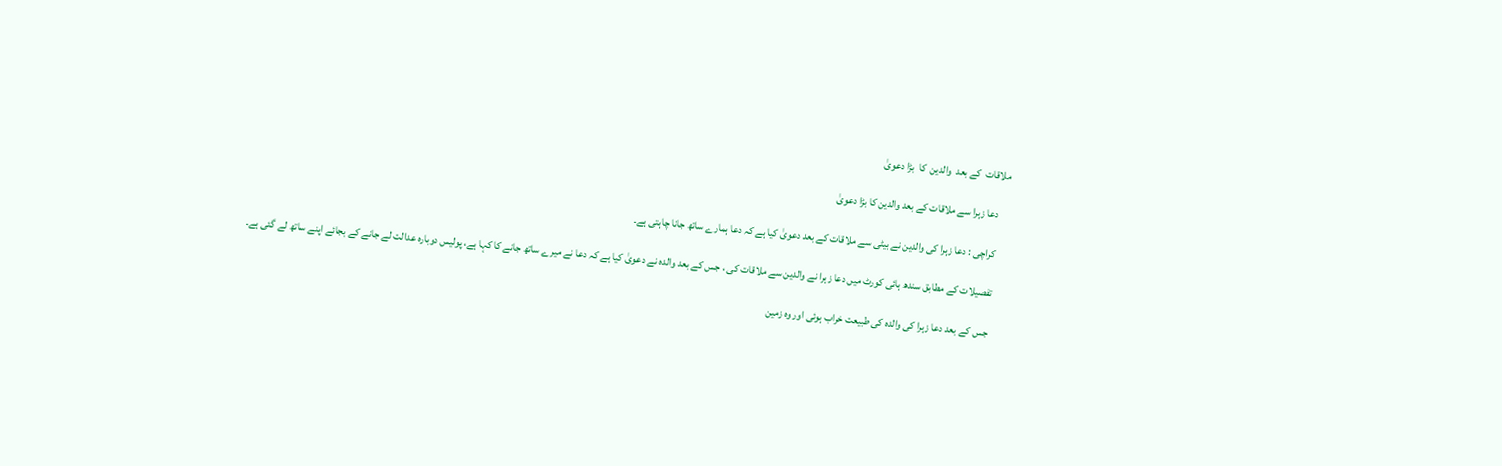ملاقات  کے بعد  والدین  کا  بڑا دعویٰ

    دعا زہرا سے ملاقات کے بعد والدین کا بڑا دعویٰ

    کراچی : دعا زہرا کی والدین نے بیٹی سے ملاقات کے بعد دعویٰ کیا ہے کہ دعا ہمارے ساتھ جانا چاہتی ہے۔

    تفصیلات کے مطابق سندھ ہائی کورٹ میں دعا زہرا نے والدین سے ملاقات کی ، جس کے بعد والدہ نے دعویٰ کیا ہے کہ دعا نے میرے ساتھ جانے کا کہا ہے، پولیس دوبارہ عدالت لے جانے کے بجائے اپنے ساتھ لے گئی ہے۔

    جس کے بعد دعا زہرا کی والدہ کی طبیعت خراب ہوئی اور وہ زمین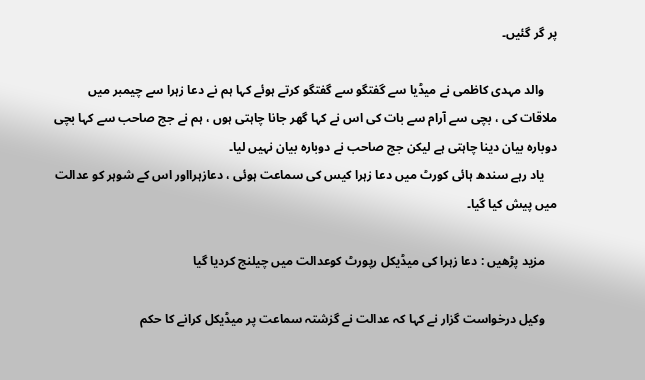پر گر گئیں۔

    والد مہدی کاظمی نے میڈیا سے گفتگو سے گفتگو کرتے ہوئے کہا ہم نے دعا زہرا سے چیمبر میں ملاقات کی ، بچی سے آرام سے بات کی اس نے کہا گھر جانا چاہتی ہوں ، ہم نے جج صاحب سے کہا بچی دوبارہ بیان دینا چاہتی ہے لیکن جج صاحب نے دوبارہ بیان نہیں لیا۔
    یاد رہے سندھ ہائی کورٹ میں دعا زہرا کیس کی سماعت ہوئی ، دعازہرااور اس کے شوہر کو عدالت میں پیش کیا گیا۔

    مزید پڑھیں : دعا زہرا کی میڈیکل رپورٹ کوعدالت میں چیلنج کردیا گیا

    وکیل درخواست گزار نے کہا کہ عدالت نے گزشتہ سماعت پر میڈیکل کرانے کا حکم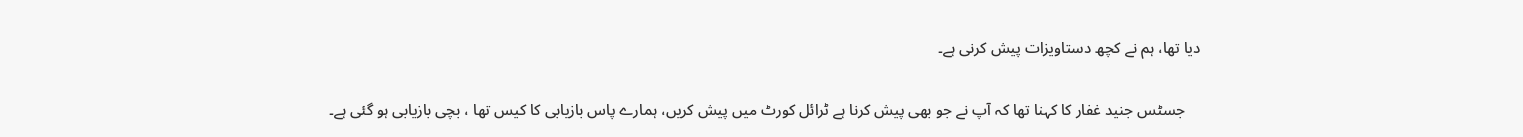دیا تھا، ہم نے کچھ دستاویزات پیش کرنی ہے۔

    جسٹس جنید غفار کا کہنا تھا کہ آپ نے جو بھی پیش کرنا ہے ٹرائل کورٹ میں پیش کریں، ہمارے پاس بازیابی کا کیس تھا ، بچی بازیابی ہو گئی ہے۔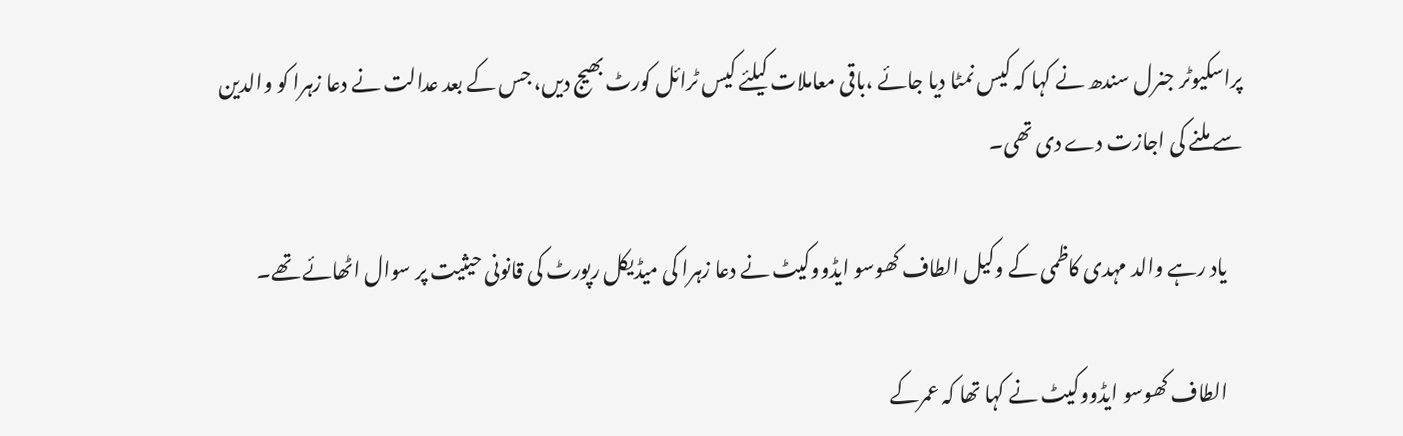پراسکیوٹر جنرل سندھ نے کہا کہ کیس نمٹا دیا جائے ،باقی معاملات کیلئے کیس ٹرائل کورٹ بھیج دیں، جس کے بعد عدالت نے دعا زہرا کو والدین سے ملنے کی اجازت دے دی تھی۔

    یاد رہے والد مہدی کاظمی کے وکیل الطاف کھوسو ایڈووکیٹ نے دعا زہرا کی میڈیکل رپورٹ کی قانونی حیثیت پر سوال اٹھائے تھے۔

    الطاف کھوسو ایڈووکیٹ نے کہا تھا کہ عمرکے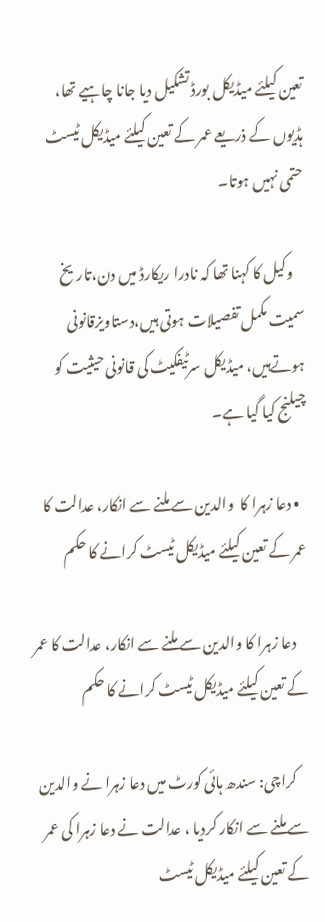تعین کیلئے میڈیکل بورڈ تشکیل دیا جانا چاہیے تھا، ہڈیوں کے ذریعے عمر کے تعین کیلئے میڈیکل ٹیسٹ حتمی نہیں ہوتا۔

    وکیل کا کہنا تھا کہ نادرا ریکارڈ میں دن،تاریخ سمیت مکمل تفصیلات ہوتی ہیں،دستاویزقانونی ہوتےہیں، میڈیکل سرٹیفکیٹ کی قانونی حیثیت کو چیلنج کیا گیا ہے۔

  • دعا زہرا کا  والدین سے ملنے سے انکار، عدالت کا عمر کے تعین کیلئے میڈیکل ٹیسٹ کرانے کا حکم

    دعا زہرا کا والدین سے ملنے سے انکار، عدالت کا عمر کے تعین کیلئے میڈیکل ٹیسٹ کرانے کا حکم

    کراچی: سندھ ہائی کورٹ میں دعا زہرا نے والدین سے ملنے سے انکار کردیا ، عدالت نے دعا زہرا کی عمر کے تعین کیلئے میڈیکل ٹیسٹ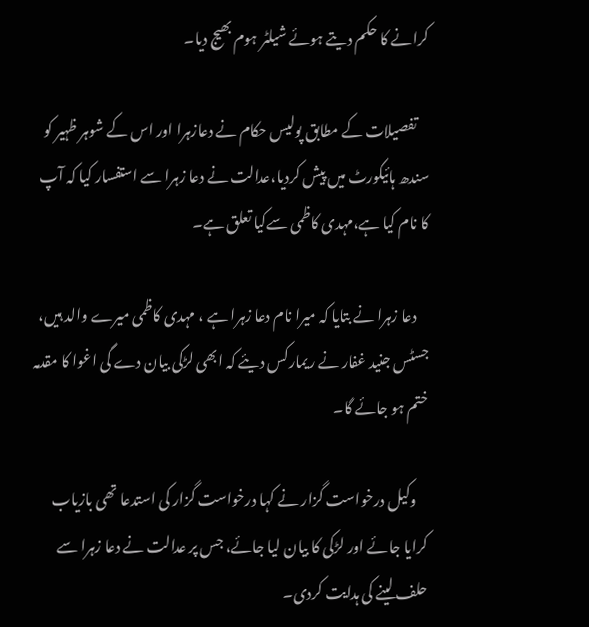کرانے کا حکم دیتے ہوئے شیلٹر ہوم بھیج دیا۔

    تفصیلات کے مطابق پولیس حکام نے دعازہرا اور اس کے شوہر ظہیر کو سندھ ہائیکورٹ میں پیش کردیا،عدالت نے دعا زہرا سے استفسار کیا کہ آپ کا نام کیا ہے،مہدی کاظمی سےکیا تعلق ہے۔

    دعا زہرا نے بتایا کہ میرا نام دعا زہرا ہے ، مہدی کاظمی میرے والد ہیں، جسٹس جنید غفار نے ریمارکس دیئے کہ ابھی لڑکی بیان دے گی اغوا کا مقدمہ ختم ہو جائے گا۔

    وکیل درخواست گزار نے کہا درخواست گزار کی استدعا تھی بازیاب کرایا جائے اور لڑکی کا بیان لیا جائے، جس پر عدالت نے دعا زہرا سے حلف لینے کی ہدایت کردی۔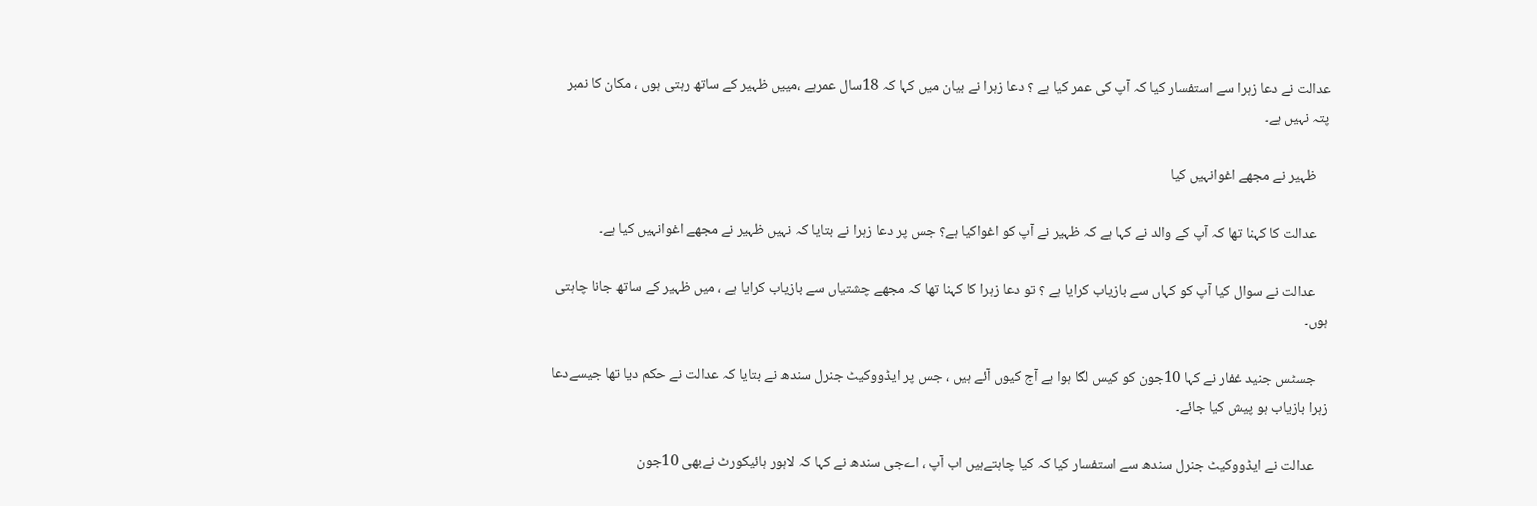عدالت نے دعا زہرا سے استفسار کیا کہ آپ کی عمر کیا ہے ؟ دعا زہرا نے بیان میں کہا کہ 18سال عمرہے ،مییں ظہیر کے ساتھ رہتی ہوں ، مکان کا نمبر پتہ نہیں ہے۔

    ظہیر نے مجھے اغوانہیں کیا

    عدالت کا کہنا تھا کہ آپ کے والد نے کہا ہے کہ ظہیر نے آپ کو اغواکیا ہے؟ جس پر دعا زہرا نے بتایا کہ نہیں ظہیر نے مجھے اغوانہیں کیا ہے۔

    عدالت نے سوال کیا آپ کو کہاں سے بازیاب کرایا ہے ؟ تو دعا زہرا کا کہنا تھا کہ مجھے چشتیاں سے بازیاب کرایا ہے ، میں ظہیر کے ساتھ جانا چاہتی ہوں۔

    جسٹس جنید غفار نے کہا 10جون کو کیس لگا ہوا ہے آج کیوں آئے ہیں ، جس پر ایڈووکیٹ جنرل سندھ نے بتایا کہ عدالت نے حکم دیا تھا جیسےدعا زہرا بازیاب ہو پیش کیا جائے۔

    عدالت نے ایڈووکیٹ جنرل سندھ سے استفسار کیا کہ کیا چاہتےہیں اب آپ ، اےجی سندھ نے کہا کہ لاہور ہائیکورٹ نےبھی 10جون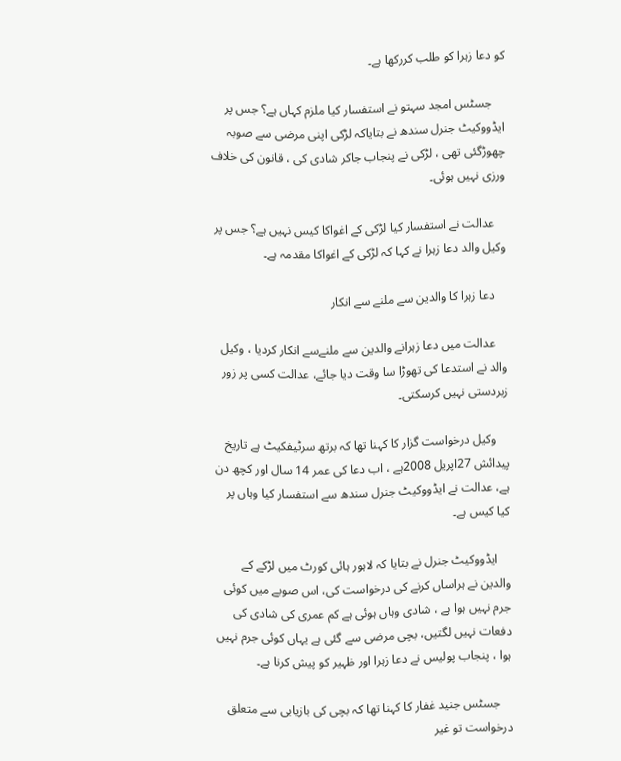کو دعا زہرا کو طلب کررکھا ہے۔

    جسٹس امجد سہتو نے استفسار کیا ملزم کہاں ہے؟ جس پر ایڈووکیٹ جنرل سندھ نے بتایاکہ لڑکی اپنی مرضی سے صوبہ چھوڑگئی تھی ، لڑکی نے پنجاب جاکر شادی کی ، قانون کی خلاف ورزی نہیں ہوئی۔

    عدالت نے استفسار کیا لڑکی کے اغواکا کیس نہیں ہے؟ جس پر وکیل والد دعا زہرا نے کہا کہ لڑکی کے اغواکا مقدمہ ہے۔

    دعا زہرا کا والدین سے ملنے سے انکار

    عدالت میں دعا زہرانے والدین سے ملنےسے انکار کردیا ، وکیل والد نے استدعا کی تھوڑا سا وقت دیا جائے، عدالت کسی پر زور زبردستی نہیں کرسکتی۔

    وکیل درخواست گزار کا کہنا تھا کہ برتھ سرٹیفکیٹ ہے تاریخ پیدائش 27اپریل 2008ہے ، اب دعا کی عمر 14 سال اور کچھ دن ہے، عدالت نے ایڈووکیٹ جنرل سندھ سے استفسار کیا وہاں پر کیا کیس ہے۔

    ایڈووکیٹ جنرل نے بتایا کہ لاہور ہائی کورٹ میں لڑکے کے والدین نے ہراساں کرنے کی درخواست کی، اس صوبے میں کوئی جرم نہیں ہوا ہے ، شادی وہاں ہوئی ہے کم عمری کی شادی کی دفعات نہیں لگتیں، بچی مرضی سے گئی ہے یہاں کوئی جرم نہیں ہوا ، پنجاب پولیس نے دعا زہرا اور ظہیر کو پیش کرنا ہے۔

    جسٹس جنید غفار کا کہنا تھا کہ بچی کی بازیابی سے متعلق درخواست تو غیر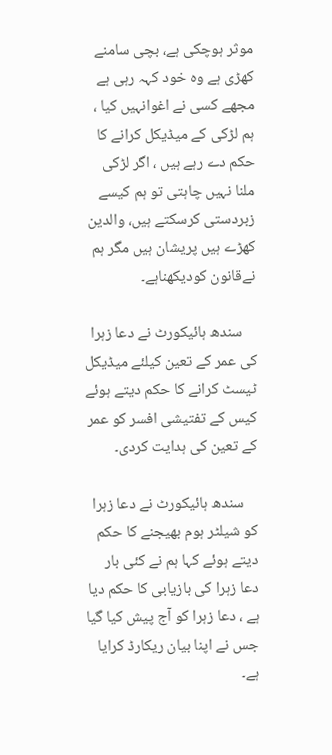موثر ہوچکی ہے، بچی سامنے کھڑی ہے وہ خود کہہ رہی ہے مجھے کسی نے اغوانہیں کیا ، ہم لڑکی کے میڈیکل کرانے کا حکم دے رہے ہیں ، اگر لڑکی ملنا نہیں چاہتی تو ہم کیسے زبردستی کرسکتے ہیں، والدین کھڑے ہیں پریشان ہیں مگر ہم نےقانون کودیکھناہے۔

    سندھ ہائیکورٹ نے دعا زہرا کی عمر کے تعین کیلئے میڈیکل ٹیسٹ کرانے کا حکم دیتے ہوئے کیس کے تفتیشی افسر کو عمر کے تعین کی ہدایت کردی۔

    سندھ ہائیکورٹ نے دعا زہرا کو شیلٹر ہوم بھیجنے کا حکم دیتے ہوئے کہا ہم نے کئی بار دعا زہرا کی بازیابی کا حکم دیا ہے ، دعا زہرا کو آج پیش کیا گیا جس نے اپنا بیان ریکارڈ کرایا ہے۔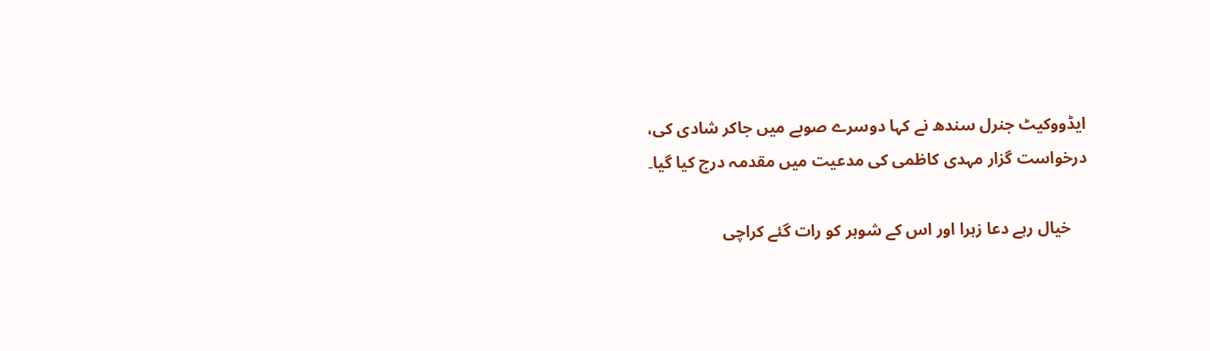ایڈووکیٹ جنرل سندھ نے کہا دوسرے صوبے میں جاکر شادی کی، درخواست گزار مہدی کاظمی کی مدعیت میں مقدمہ درج کیا گیا۔

    خیال رہے دعا زہرا اور اس کے شوہر کو رات گئے کراچی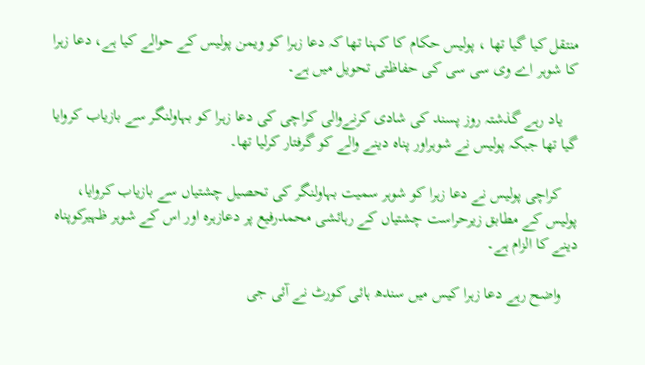منتقل کیا گیا تھا ، پولیس حکام کا کہنا تھا کہ دعا زہرا کو ویمن پولیس کے حوالے کیا ہے، دعا زہرا کا شوہر اے وی سی سی کی حفاظتی تحویل میں ہے۔

    یاد رہے گذشتہ روز پسند کی شادی کرنےوالی کراچی کی دعا زہرا کو بہاولنگر سے بازیاب کروایا گیا تھا جبکہ پولیس نے شوہراور پناہ دینے والے کو گرفتار کرلیا تھا۔

    کراچی پولیس نے دعا زہرا کو شوہر سمیت بہاولنگر کی تحصیل چشتیاں سے بازیاب کروایا، پولیس کے مطابق زیرحراست چشتیاں کے رہائشی محمدرفیع پر دعازہرہ اور اس کے شوہر ظہیرکوپناہ دینے کا الزام ہے۔

    واضح رہے دعا زہرا کیس میں سندھ ہائی کورٹ نے آئی جی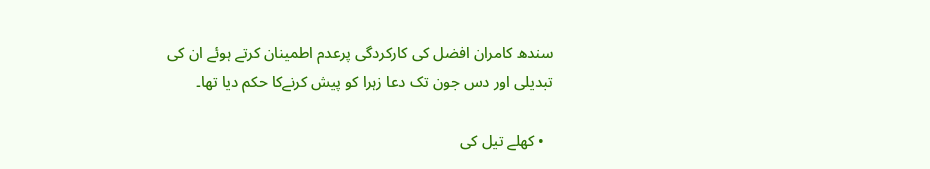سندھ کامران افضل کی کارکردگی پرعدم اطمینان کرتے ہوئے ان کی تبدیلی اور دس جون تک دعا زہرا کو پیش کرنےکا حکم دیا تھا۔

  • کھلے تیل کی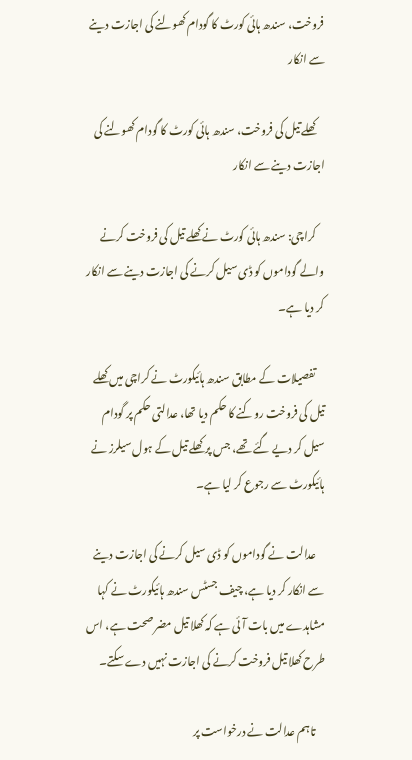فروخت، سندھ ہائی کورٹ کا گودام کھولنے کی اجازت دینے سے انکار

    کھلے تیل کی فروخت، سندھ ہائی کورٹ کا گودام کھولنے کی اجازت دینے سے انکار

    کراچی: سندھ ہائی کورٹ نے کھلے تیل کی فروخت کرنے والے گوداموں کو ڈی سیل کرنے کی اجازت دینے سے انکار کر دیا ہے۔

    تفصیلات کے مطابق سندھ ہائیکورٹ نے کراچی میں کھلے تیل کی فروخت روکنے کا حکم دیا تھا، عدالتی حکم پر گودام سیل کر دیے گئے تھے، جس پر کھلے تیل کے ہول سیلرز نے ہائیکورٹ سے رجوع کر لیا ہے۔

    عدالت نے گوداموں کو ڈی سیل کرنے کی اجازت دینے سے انکار کر دیا ہے، چیف جسٹس سندھ ہائیکورٹ نے کہا مشاہدے میں بات آئی ہے کہ کھلا تیل مضر صحت ہے، اس طرح کھلا تیل فروخت کرنے کی اجازت نہیں دے سکتے۔

    تاہم عدالت نے درخواست پر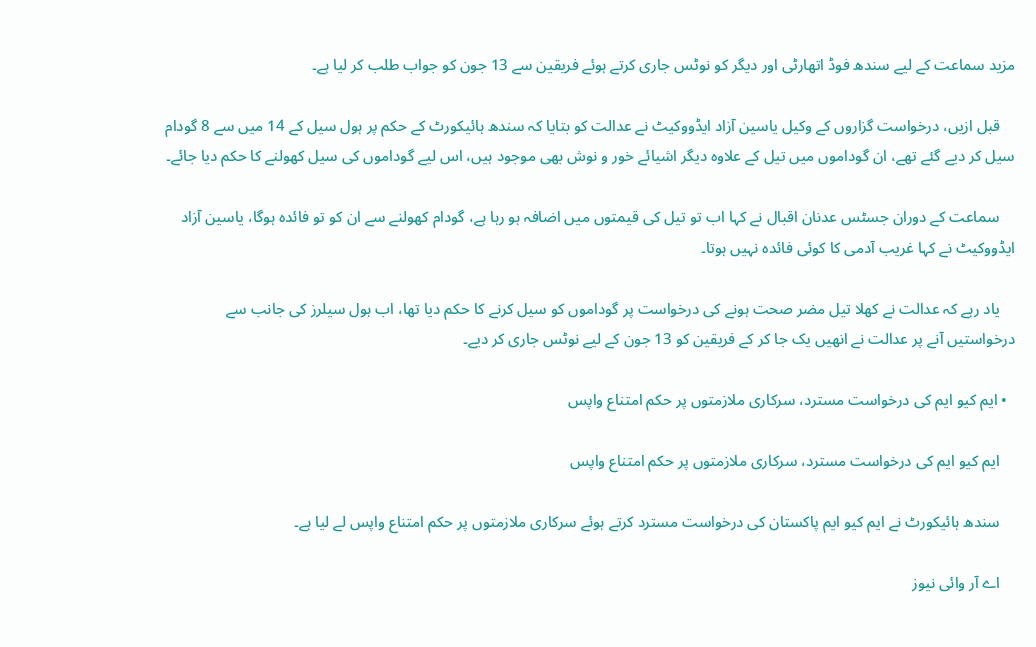مزید سماعت کے لیے سندھ فوڈ اتھارٹی اور دیگر کو نوٹس جاری کرتے ہوئے فریقین سے 13 جون کو جواب طلب کر لیا ہے۔

    قبل ازیں، درخواست گزاروں کے وکیل یاسین آزاد ایڈووکیٹ نے عدالت کو بتایا کہ سندھ ہائیکورٹ کے حکم پر ہول سیل کے 14 میں سے 8 گودام سیل کر دیے گئے تھے، ان گوداموں میں تیل کے علاوہ دیگر اشیائے خور و نوش بھی موجود ہیں، اس لیے گوداموں کی سیل کھولنے کا حکم دیا جائے۔

    سماعت کے دوران جسٹس عدنان اقبال نے کہا اب تو تیل کی قیمتوں میں اضافہ ہو رہا ہے، گودام کھولنے سے ان کو تو فائدہ ہوگا، یاسین آزاد ایڈووکیٹ نے کہا غریب آدمی کا کوئی فائدہ نہیں ہوتا۔

    یاد رہے کہ عدالت نے کھلا تیل مضر صحت ہونے کی درخواست پر گوداموں کو سیل کرنے کا حکم دیا تھا، اب ہول سیلرز کی جانب سے درخواستیں آنے پر عدالت نے انھیں یک جا کر کے فریقین کو 13 جون کے لیے نوٹس جاری کر دیے۔

  • ایم کیو ایم کی درخواست مسترد، سرکاری ملازمتوں پر حکم امتناع واپس

    ایم کیو ایم کی درخواست مسترد، سرکاری ملازمتوں پر حکم امتناع واپس

    سندھ ہائیکورٹ نے ایم کیو ایم پاکستان کی درخواست مسترد کرتے ہوئے سرکاری ملازمتوں پر حکم امتناع واپس لے لیا ہے۔

    اے آر وائی نیوز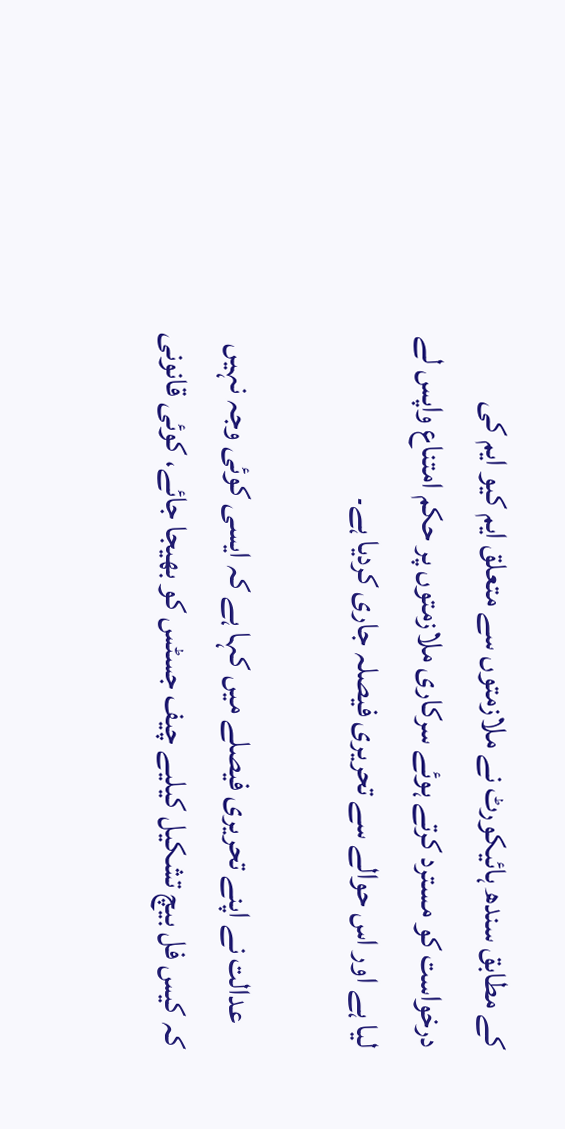کے مطابق سندھ ہائیکورٹ نے ملازمتوں سے متعلق ایم کیو ایم کی درخواست کو مسترد کرتے ہوئے سرکاری ملازمتوں پر حکم امتناع واپس لے لیا ہے اور اس حوالے سے تحریری فیصلہ جاری کردیا ہے۔

    عدالت نے اپنے تحریری فیصلے میں کہا ہے کہ ایسی کوئی وجہ نہیں کہ کیس فل بیچ تشکیل کیلیے چیف جسٹس کو بھیجا جائے، کوئی قانونی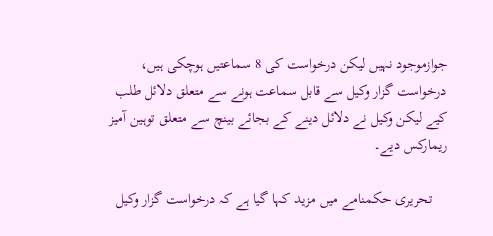جوازموجود نہیں لیکن درخواست کی 8 سماعتیں ہوچکی ہیں، درخواست گزار وکیل سے قابل سماعت ہونے سے متعلق دلائل طلب کیے لیکن وکیل نے دلائل دینے کے بجائے بینچ سے متعلق توہین آمیز ریمارکس دیے۔

    تحریری حکمنامے میں مزید کہا گیا ہے کہ درخواست گزار وکیل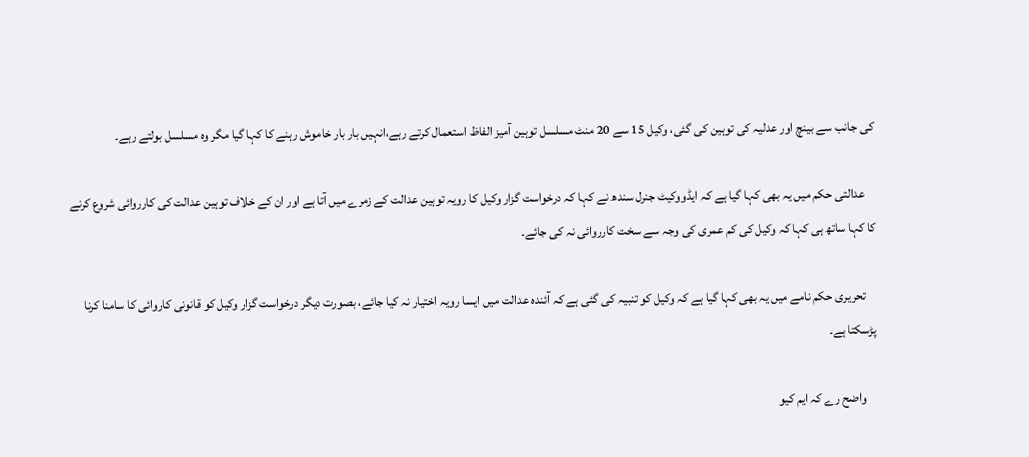کی جانب سے بینچ اور عدلیہ کی توہین کی گئی، وکیل 15 سے 20 منٹ مسلسل توہین آمیز الفاظ استعمال کرتے رہے،انہیں بار بار خاموش رہنے کا کہا گیا مگر وہ مسلسل بولتے رہے۔

    عدالتی حکم میں یہ بھی کہا گیا ہے کہ ایڈووکیٹ جنرل سندھ نے کہا کہ درخواست گزار وکیل کا رویہ توہین عدالت کے زمرے میں آتا ہے اور ان کے خلاف توہین عدالت کی کارروائی شروع کرنے کا کہا ساتھ ہی کہا کہ وکیل کی کم عمری کی وجہ سے سخت کارروائی نہ کی جائے۔

    تحریری حکم نامے میں یہ بھی کہا گیا ہے کہ وکیل کو تنبیہ کی گئی ہے کہ آئندہ عدالت میں ایسا رویہ اختیار نہ کیا جائے، بصورت دیگر درخواست گزار وکیل کو قانونی کاروائی کا سامنا کرنا پڑسکتا ہے۔

    واضح رے کہ ایم کیو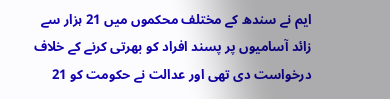ایم نے سندھ کے مختلف محکموں میں 21 ہزار سے زائد آسامیوں پر پسند افراد کو بھرتی کرنے کے خلاف درخواست دی تھی اور عدالت نے حکومت کو 21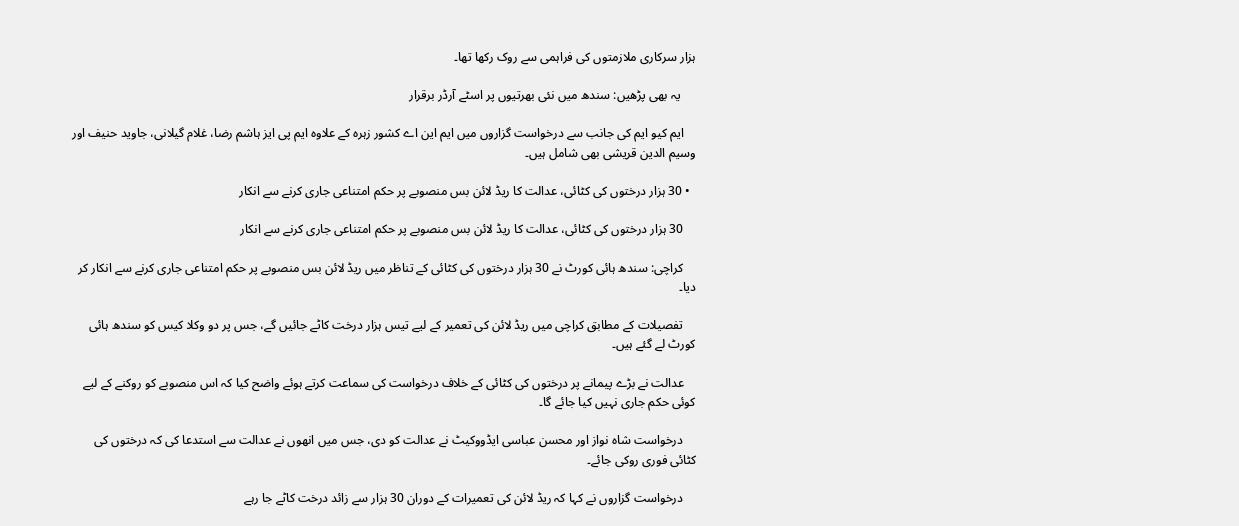ہزار سرکاری ملازمتوں کی فراہمی سے روک رکھا تھا۔

     یہ بھی پڑھیں: سندھ میں نئی بھرتیوں پر اسٹے آرڈر برقرار

    ایم کیو ایم کی جانب سے درخواست گزاروں میں ایم این اے کشور زہرہ کے علاوہ ایم پی ایز ہاشم رضا، غلام گیلانی، جاوید حنیف اور وسیم الدین قریشی بھی شامل ہیں۔

  • 30 ہزار درختوں کی کٹائی، عدالت کا ریڈ لائن بس منصوبے پر حکم امتناعی جاری کرنے سے انکار

    30 ہزار درختوں کی کٹائی، عدالت کا ریڈ لائن بس منصوبے پر حکم امتناعی جاری کرنے سے انکار

    کراچی: سندھ ہائی کورٹ نے 30 ہزار درختوں کی کٹائی کے تناظر میں ریڈ لائن بس منصوبے پر حکم امتناعی جاری کرنے سے انکار کر دیا۔

    تفصیلات کے مطابق کراچی میں ریڈ لائن کی تعمیر کے لیے تیس ہزار درخت کاٹے جائیں گے، جس پر دو وکلا کیس کو سندھ ہائی کورٹ لے گئے ہیں۔

    عدالت نے بڑے پیمانے پر درختوں کی کٹائی کے خلاف درخواست کی سماعت کرتے ہوئے واضح کیا کہ اس منصوبے کو روکنے کے لیے کوئی حکم جاری نہیں کیا جائے گا۔

    درخواست شاہ نواز اور محسن عباسی ایڈووکیٹ نے عدالت کو دی، جس میں انھوں نے عدالت سے استدعا کی کہ درختوں کی کٹائی فوری روکی جائے۔

    درخواست گزاروں نے کہا کہ ریڈ لائن کی تعمیرات کے دوران 30 ہزار سے زائد درخت کاٹے جا رہے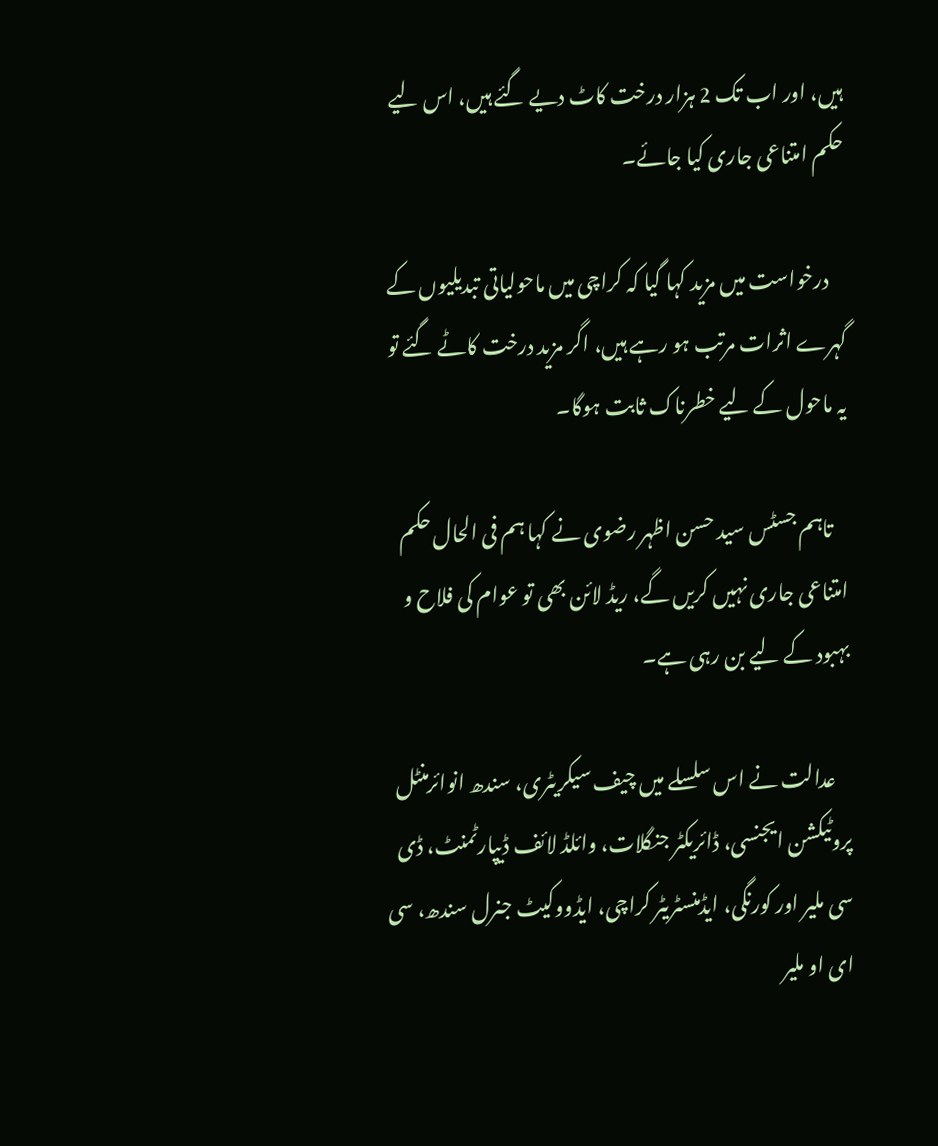ہیں، اور اب تک 2 ہزار درخت کاٹ دیے گئے ہیں، اس لیے حکم امتناعی جاری کیا جائے۔

    درخواست میں مزید کہا گیا کہ کراچی میں ماحولیاتی تبدیلیوں کے گہرے اثرات مرتب ہو رہے ہیں، اگر مزید درخت کاٹے گئے تو یہ ماحول کے لیے خطرناک ثابت ہوگا۔

    تاہم جسٹس سید حسن اظہر رضوی نے کہا ہم فی الحال حکم امتناعی جاری نہیں کریں گے، ریڈ لائن بھی تو عوام کی فلاح و بہبود کے لیے بن رہی ہے۔

    عدالت نے اس سلسلے میں چیف سیکریٹری، سندھ انوائرمنٹل پروٹیکشن ایجنسی، ڈائریکٹر جنگلات، وائلڈ لائف ڈیپارٹمنٹ، ڈی سی ملیر اور کورنگی، ایڈمنسٹریٹر کراچی، ایڈووکیٹ جنرل سندھ، سی ای او ملیر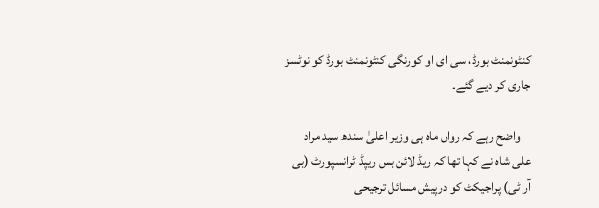کنٹونمنٹ بورڈ، سی ای او کورنگی کنٹونمنٹ بورڈ کو نوٹسز جاری کر دیے گئے۔

    واضح رہے کہ رواں ماہ ہی وزیر اعلیٰ سندھ سید مراد علی شاہ نے کہا تھا کہ ریڈ لائن بس ریپڈ ٹرانسپورٹ (بی آر ٹی) پراجیکٹ کو درپیش مسائل ترجیحی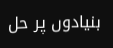بنیادوں پر حل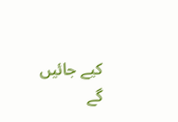کیے جائیں گے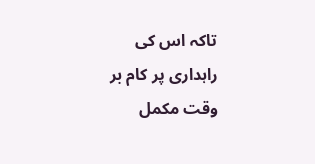تاکہ اس کی راہداری پر کام بر وقت مکمل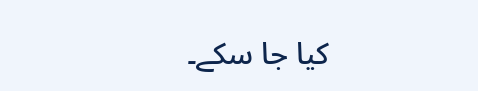کیا جا سکے۔